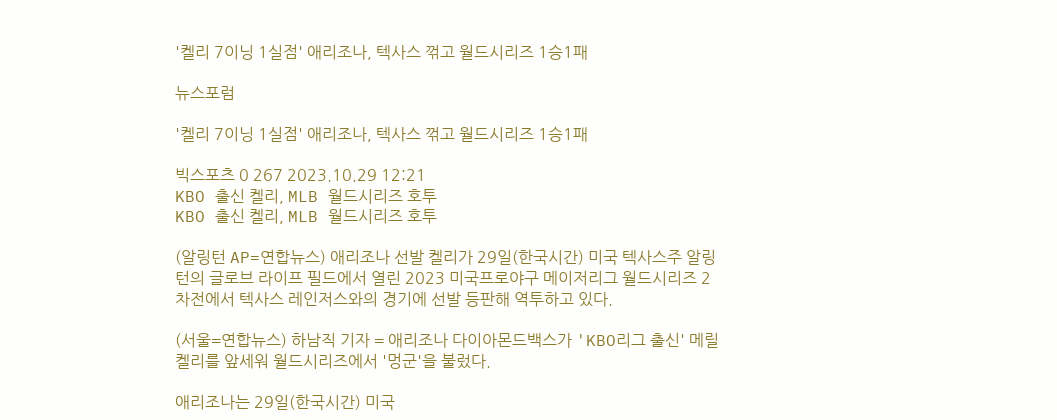'켈리 7이닝 1실점' 애리조나, 텍사스 꺾고 월드시리즈 1승1패

뉴스포럼

'켈리 7이닝 1실점' 애리조나, 텍사스 꺾고 월드시리즈 1승1패

빅스포츠 0 267 2023.10.29 12:21
KBO 출신 켈리, MLB 월드시리즈 호투
KBO 출신 켈리, MLB 월드시리즈 호투

(알링턴 AP=연합뉴스) 애리조나 선발 켈리가 29일(한국시간) 미국 텍사스주 알링턴의 글로브 라이프 필드에서 열린 2023 미국프로야구 메이저리그 월드시리즈 2차전에서 텍사스 레인저스와의 경기에 선발 등판해 역투하고 있다.

(서울=연합뉴스) 하남직 기자 = 애리조나 다이아몬드백스가 'KBO리그 출신' 메릴 켈리를 앞세워 월드시리즈에서 '멍군'을 불렀다.

애리조나는 29일(한국시간) 미국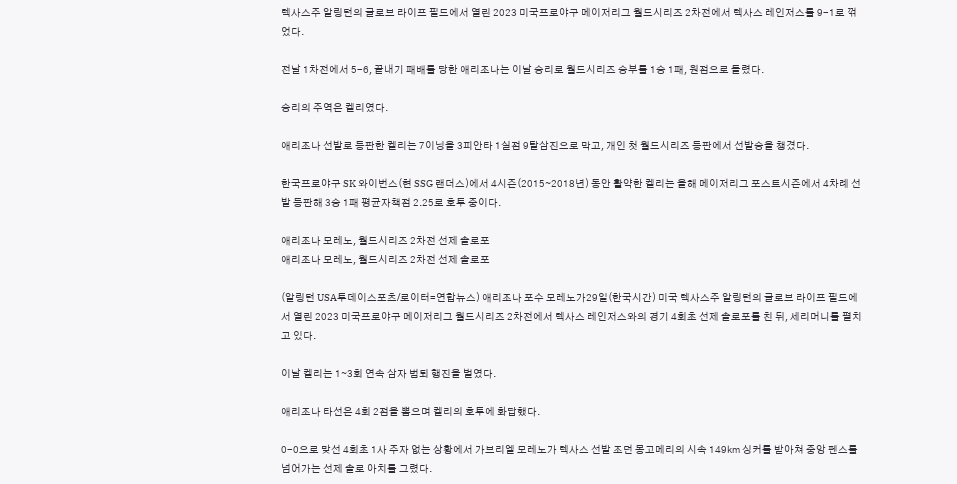텍사스주 알링턴의 글로브 라이프 필드에서 열린 2023 미국프로야구 메이저리그 월드시리즈 2차전에서 텍사스 레인저스를 9-1로 꺾었다.

전날 1차전에서 5-6, 끝내기 패배를 당한 애리조나는 이날 승리로 월드시리즈 승부를 1승 1패, 원점으로 돌렸다.

승리의 주역은 켈리였다.

애리조나 선발로 등판한 켈리는 7이닝을 3피안타 1실점 9탈삼진으로 막고, 개인 첫 월드시리즈 등판에서 선발승을 챙겼다.

한국프로야구 SK 와이번스(현 SSG 랜더스)에서 4시즌(2015∼2018년) 동안 활약한 켈리는 올해 메이저리그 포스트시즌에서 4차례 선발 등판해 3승 1패 평균자책점 2.25로 호투 중이다.

애리조나 모레노, 월드시리즈 2차전 선제 솔로포
애리조나 모레노, 월드시리즈 2차전 선제 솔로포

(알링턴 USA투데이스포츠/로이터=연합뉴스) 애리조나 포수 모레노가29일(한국시간) 미국 텍사스주 알링턴의 글로브 라이프 필드에서 열린 2023 미국프로야구 메이저리그 월드시리즈 2차전에서 텍사스 레인저스와의 경기 4회초 선제 솔로포를 친 뒤, 세리머니를 펼치고 있다.

이날 켈리는 1∼3회 연속 삼자 범퇴 행진을 벌였다.

애리조나 타선은 4회 2점을 뽑으며 켈리의 호투에 화답했다.

0-0으로 맞선 4회초 1사 주자 없는 상황에서 가브리엘 모레노가 텍사스 선발 조던 몽고메리의 시속 149㎞ 싱커를 받아쳐 중앙 펜스를 넘어가는 선제 솔로 아치를 그렸다.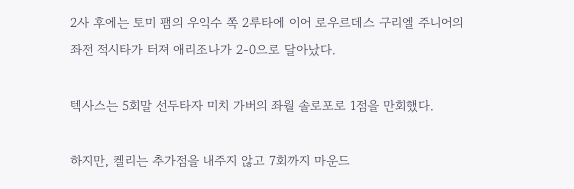2사 후에는 토미 팸의 우익수 쪽 2루타에 이어 로우르데스 구리엘 주니어의 좌전 적시타가 터져 애리조나가 2-0으로 달아났다.

텍사스는 5회말 선두타자 미치 가버의 좌월 솔로포로 1점을 만회했다.

하지만, 켈리는 추가점을 내주지 않고 7회까지 마운드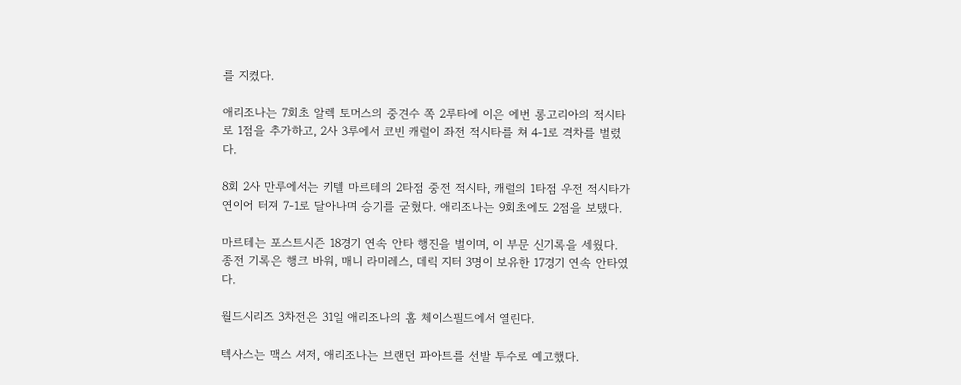를 지켰다.

애리조나는 7회초 알렉 토머스의 중견수 쪽 2루타에 이은 에번 롱고리아의 적시타로 1점을 추가하고, 2사 3루에서 코빈 캐럴이 좌전 적시타를 쳐 4-1로 격차를 벌렸다.

8회 2사 만루에서는 키텔 마르테의 2타점 중전 적시타, 캐럴의 1타점 우전 적시타가 연이어 터져 7-1로 달아나며 승기를 굳혔다. 애리조나는 9회초에도 2점을 보탰다.

마르테는 포스트시즌 18경기 연속 안타 행진을 벌이며, 이 부문 신기록을 세웠다. 종전 기록은 행크 바워, 매니 라미레스, 데릭 지터 3명이 보유한 17경기 연속 안타였다.

월드시리즈 3차전은 31일 애리조나의 홈 체이스필드에서 열린다.

텍사스는 맥스 셔저, 애리조나는 브랜던 파아트를 선발 투수로 예고했다.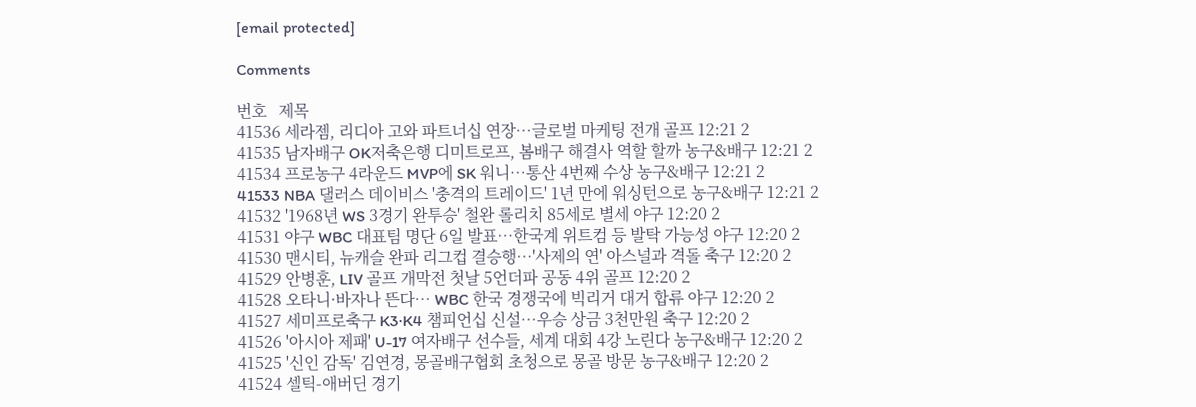[email protected]

Comments

번호   제목
41536 세라젬, 리디아 고와 파트너십 연장…글로벌 마케팅 전개 골프 12:21 2
41535 남자배구 OK저축은행 디미트로프, 봄배구 해결사 역할 할까 농구&배구 12:21 2
41534 프로농구 4라운드 MVP에 SK 워니…통산 4번째 수상 농구&배구 12:21 2
41533 NBA 댈러스 데이비스 '충격의 트레이드' 1년 만에 워싱턴으로 농구&배구 12:21 2
41532 '1968년 WS 3경기 완투승' 철완 롤리치 85세로 별세 야구 12:20 2
41531 야구 WBC 대표팀 명단 6일 발표…한국계 위트컴 등 발탁 가능성 야구 12:20 2
41530 맨시티, 뉴캐슬 완파 리그컵 결승행…'사제의 연' 아스널과 격돌 축구 12:20 2
41529 안병훈, LIV 골프 개막전 첫날 5언더파 공동 4위 골프 12:20 2
41528 오타니·바자나 뜬다… WBC 한국 경쟁국에 빅리거 대거 합류 야구 12:20 2
41527 세미프로축구 K3·K4 챔피언십 신설…우승 상금 3천만원 축구 12:20 2
41526 '아시아 제패' U-17 여자배구 선수들, 세계 대회 4강 노린다 농구&배구 12:20 2
41525 '신인 감독' 김연경, 몽골배구협회 초청으로 몽골 방문 농구&배구 12:20 2
41524 셀틱-애버딘 경기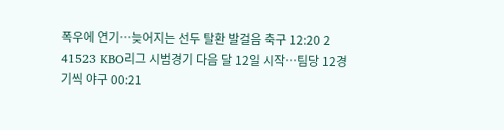폭우에 연기…늦어지는 선두 탈환 발걸음 축구 12:20 2
41523 KBO리그 시범경기 다음 달 12일 시작…팀당 12경기씩 야구 00:21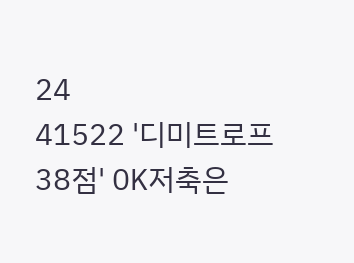24
41522 '디미트로프 38점' OK저축은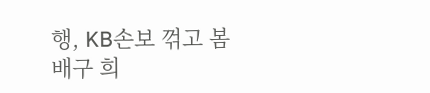행, KB손보 꺾고 봄 배구 희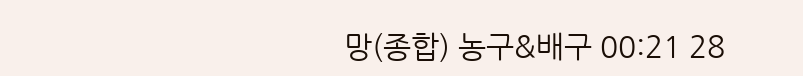망(종합) 농구&배구 00:21 28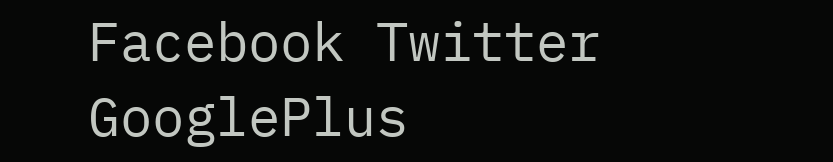Facebook Twitter GooglePlus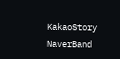KakaoStory NaverBand